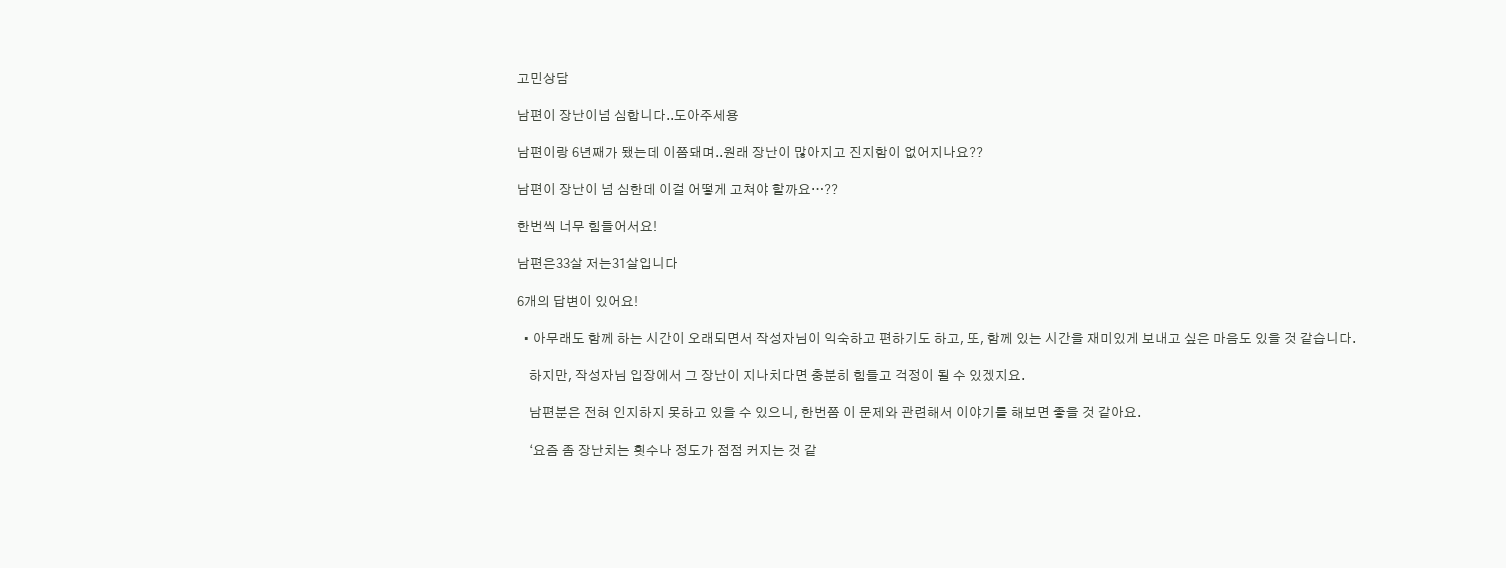고민상담

남편이 장난이넘 심합니다..도아주세용

남편이랑 6년째가 됐는데 이쯤돼며..원래 장난이 많아지고 진지함이 없어지나요??

남편이 장난이 넘 심한데 이걸 어떻게 고쳐야 할까요…??

한번씩 너무 힘들어서요!

남편은33살 저는31살입니다

6개의 답변이 있어요!

  • 아무래도 함께 하는 시간이 오래되면서 작성자님이 익숙하고 편하기도 하고, 또, 함께 있는 시간을 재미있게 보내고 싶은 마음도 있을 것 같습니다.

    하지만, 작성자님 입장에서 그 장난이 지나치다면 충분히 힘들고 걱정이 될 수 있겠지요.

    남편분은 전혀 인지하지 못하고 있을 수 있으니, 한번쯤 이 문제와 관련해서 이야기를 해보면 좋을 것 같아요.

    ‘요즘 좀 장난치는 횟수나 정도가 점점 커지는 것 같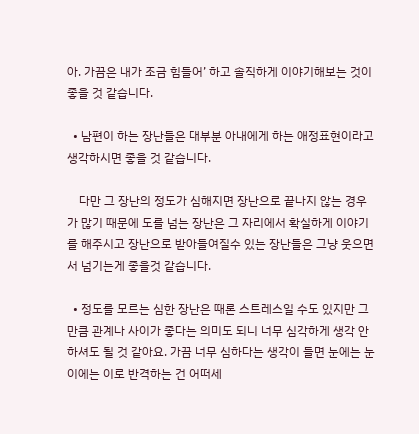아. 가끔은 내가 조금 힘들어’ 하고 솔직하게 이야기해보는 것이 좋을 것 같습니다.

  • 남편이 하는 장난들은 대부분 아내에게 하는 애정표현이라고 생각하시면 좋을 것 같습니다.

    다만 그 장난의 정도가 심해지면 장난으로 끝나지 않는 경우가 많기 때문에 도를 넘는 장난은 그 자리에서 확실하게 이야기를 해주시고 장난으로 받아들여질수 있는 장난들은 그냥 웃으면서 넘기는게 좋을것 같습니다.

  • 정도를 모르는 심한 장난은 때론 스트레스일 수도 있지만 그만큼 관계나 사이가 좋다는 의미도 되니 너무 심각하게 생각 안 하셔도 될 것 같아요. 가끔 너무 심하다는 생각이 들면 눈에는 눈 이에는 이로 반격하는 건 어떠세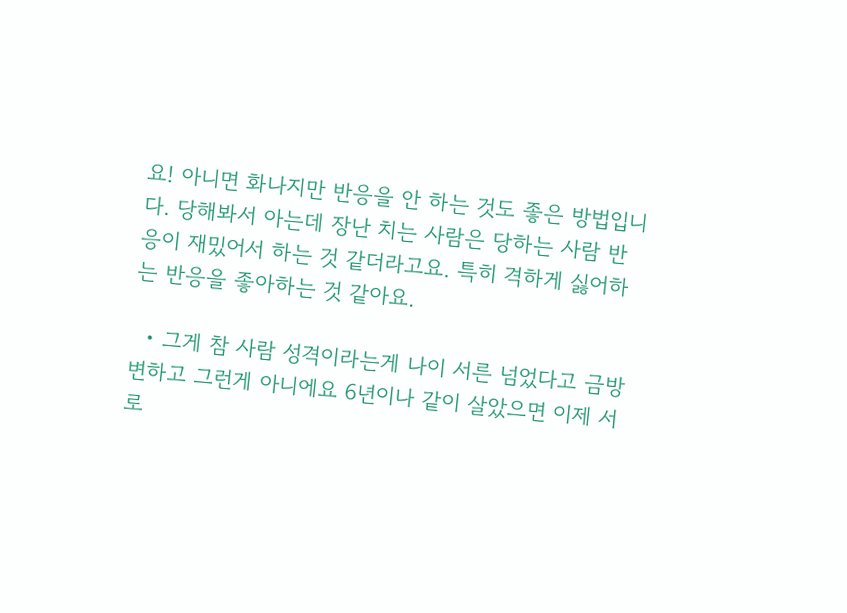요! 아니면 화나지만 반응을 안 하는 것도 좋은 방법입니다. 당해봐서 아는데 장난 치는 사람은 당하는 사람 반응이 재밌어서 하는 것 같더라고요. 특히 격하게 싫어하는 반응을 좋아하는 것 같아요.

  • 그게 참 사람 성격이라는게 나이 서른 넘었다고 금방 변하고 그런게 아니에요 6년이나 같이 살았으면 이제 서로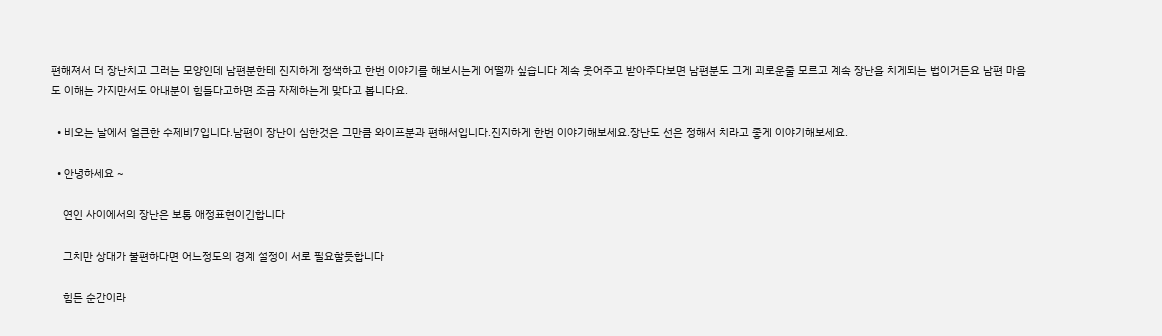편해져서 더 장난치고 그러는 모양인데 남편분한테 진지하게 정색하고 한번 이야기를 해보시는게 어떨까 싶습니다 계속 웃어주고 받아주다보면 남편분도 그게 괴로운줄 모르고 계속 장난을 치게되는 법이거든요 남편 마음도 이해는 가지만서도 아내분이 힘들다고하면 조금 자제하는게 맞다고 봅니다요.

  • 비오는 날에서 얼큰한 수제비7입니다.남편이 장난이 심한것은 그만큼 와이프분과 편해서입니다.진지하게 한번 이야기해보세요.장난도 선은 정해서 치라고 좋게 이야기해보세요.

  • 안녕하세요 ~

    연인 사이에서의 장난은 보통 애정표현이긴합니다

    그치만 상대가 불편하다면 어느정도의 경계 설정이 서로 필요할듯합니다

    힘든 순간이라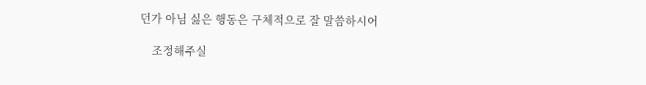던가 아님 싫은 행동은 구체적으로 잘 말씀하시어

    조정해주실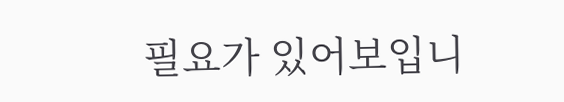필요가 있어보입니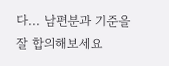다... 남편분과 기준을 잘 합의해보세요